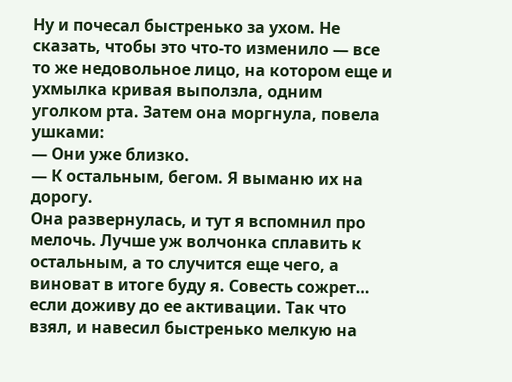Ну и почесал быстренько за ухом. Не сказать, чтобы это что-то изменило — все то же недовольное лицо, на котором еще и ухмылка кривая выползла, одним уголком рта. Затем она моргнула, повела ушками:
— Они уже близко.
— К остальным, бегом. Я выманю их на дорогу.
Она развернулась, и тут я вспомнил про мелочь. Лучше уж волчонка сплавить к остальным, а то случится еще чего, а виноват в итоге буду я. Совесть сожрет… если доживу до ее активации. Так что взял, и навесил быстренько мелкую на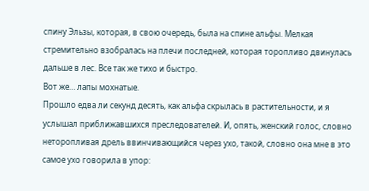спину Эльзы, которая, в свою очередь, была на спине альфы. Мелкая стремительно взобралась на плечи последней, которая торопливо двинулась дальше в лес. Все так же тихо и быстро.
Вот же… лапы мохнатые.
Прошло едва ли секунд десять, как альфа скрылась в растительности, и я услышал приближавшихся преследователей. И, опять, женский голос, словно неторопливая дрель ввинчивающийся через ухо, такой, словно она мне в это самое ухо говорила в упор: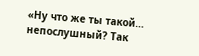«Ну что же ты такой… непослушный? Так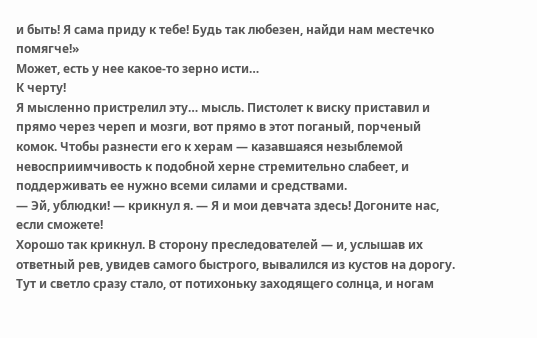и быть! Я сама приду к тебе! Будь так любезен, найди нам местечко помягче!»
Может, есть у нее какое-то зерно исти…
К черту!
Я мысленно пристрелил эту… мысль. Пистолет к виску приставил и прямо через череп и мозги, вот прямо в этот поганый, порченый комок. Чтобы разнести его к херам — казавшаяся незыблемой невосприимчивость к подобной херне стремительно слабеет, и поддерживать ее нужно всеми силами и средствами.
— Эй, ублюдки! — крикнул я. — Я и мои девчата здесь! Догоните нас, если сможете!
Хорошо так крикнул. В сторону преследователей — и, услышав их ответный рев, увидев самого быстрого, вывалился из кустов на дорогу.
Тут и светло сразу стало, от потихоньку заходящего солнца, и ногам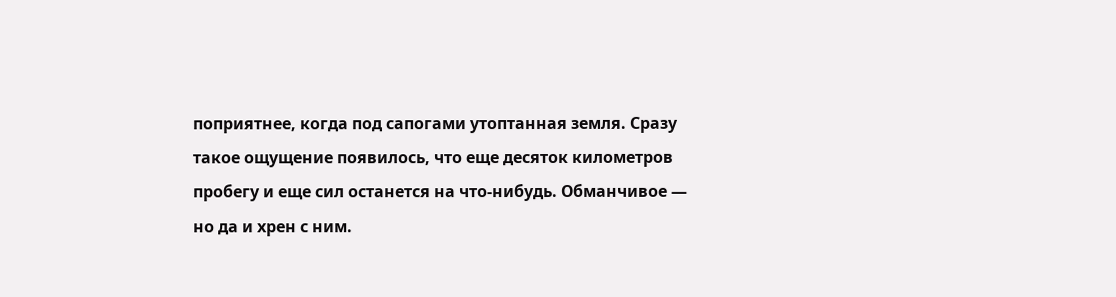поприятнее, когда под сапогами утоптанная земля. Сразу такое ощущение появилось, что еще десяток километров пробегу и еще сил останется на что-нибудь. Обманчивое — но да и хрен с ним.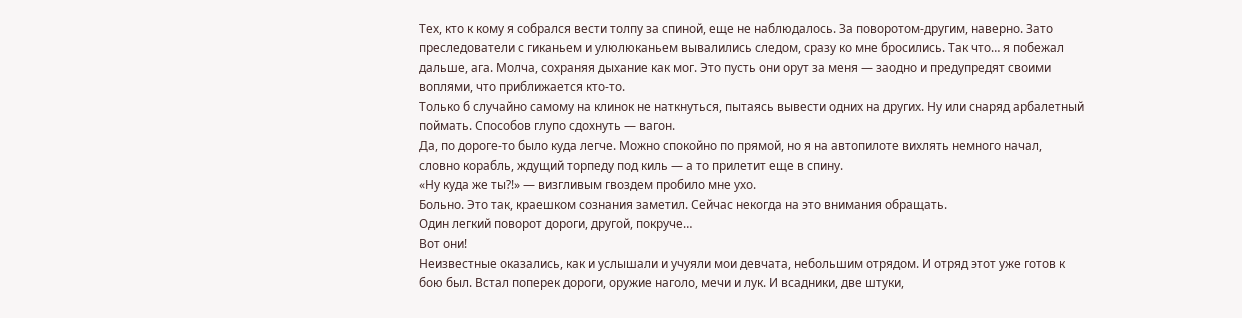Тех, кто к кому я собрался вести толпу за спиной, еще не наблюдалось. За поворотом-другим, наверно. Зато преследователи с гиканьем и улюлюканьем вывалились следом, сразу ко мне бросились. Так что… я побежал дальше, ага. Молча, сохраняя дыхание как мог. Это пусть они орут за меня — заодно и предупредят своими воплями, что приближается кто-то.
Только б случайно самому на клинок не наткнуться, пытаясь вывести одних на других. Ну или снаряд арбалетный поймать. Способов глупо сдохнуть — вагон.
Да, по дороге-то было куда легче. Можно спокойно по прямой, но я на автопилоте вихлять немного начал, словно корабль, ждущий торпеду под киль — а то прилетит еще в спину.
«Ну куда же ты?!» — визгливым гвоздем пробило мне ухо.
Больно. Это так, краешком сознания заметил. Сейчас некогда на это внимания обращать.
Один легкий поворот дороги, другой, покруче…
Вот они!
Неизвестные оказались, как и услышали и учуяли мои девчата, небольшим отрядом. И отряд этот уже готов к бою был. Встал поперек дороги, оружие наголо, мечи и лук. И всадники, две штуки,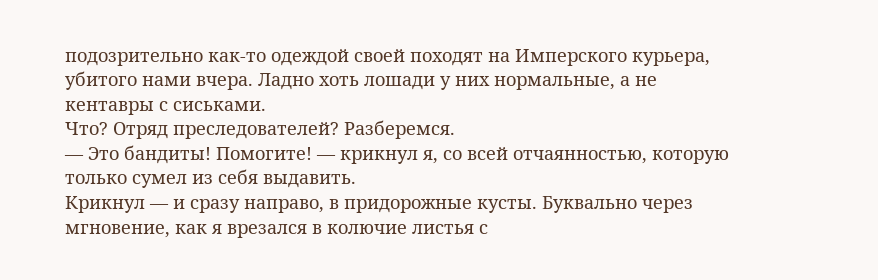подозрительно как-то одеждой своей походят на Имперского курьера, убитого нами вчера. Ладно хоть лошади у них нормальные, а не кентавры с сиськами.
Что? Отряд преследователей? Разберемся.
— Это бандиты! Помогите! — крикнул я, со всей отчаянностью, которую только сумел из себя выдавить.
Крикнул — и сразу направо, в придорожные кусты. Буквально через мгновение, как я врезался в колючие листья с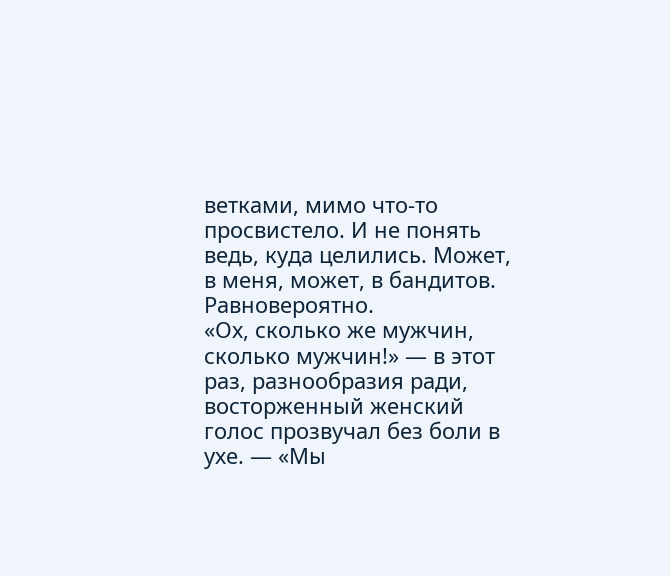ветками, мимо что-то просвистело. И не понять ведь, куда целились. Может, в меня, может, в бандитов. Равновероятно.
«Ох, сколько же мужчин, сколько мужчин!» — в этот раз, разнообразия ради, восторженный женский голос прозвучал без боли в ухе. — «Мы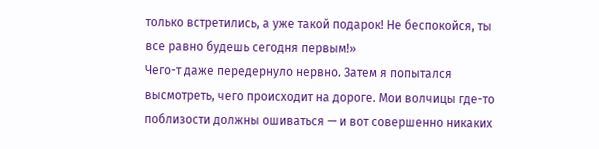только встретились, а уже такой подарок! Не беспокойся, ты все равно будешь сегодня первым!»
Чего-т даже передернуло нервно. Затем я попытался высмотреть, чего происходит на дороге. Мои волчицы где-то поблизости должны ошиваться — и вот совершенно никаких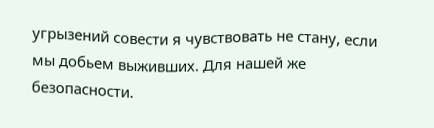угрызений совести я чувствовать не стану, если мы добьем выживших. Для нашей же безопасности.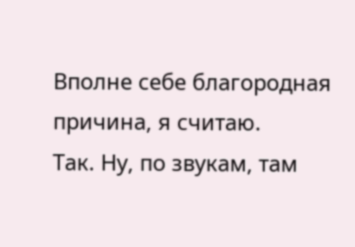Вполне себе благородная причина, я считаю.
Так. Ну, по звукам, там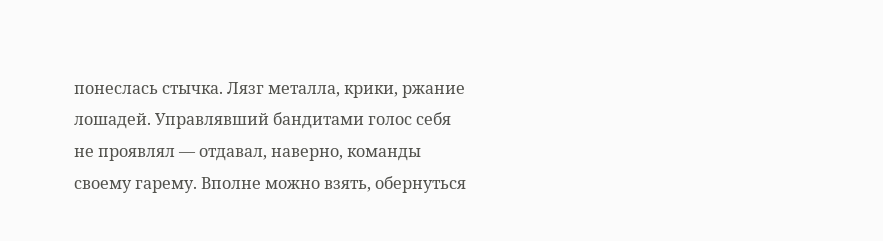понеслась стычка. Лязг металла, крики, ржание лошадей. Управлявший бандитами голос себя не проявлял — отдавал, наверно, команды своему гарему. Вполне можно взять, обернуться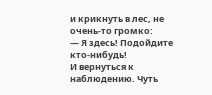и крикнуть в лес, не очень-то громко:
— Я здесь! Подойдите кто-нибудь!
И вернуться к наблюдению. Чуть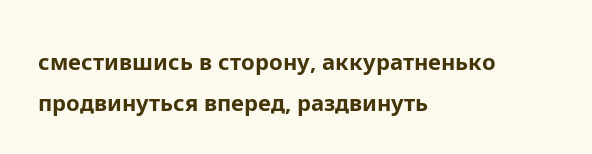сместившись в сторону, аккуратненько продвинуться вперед, раздвинуть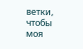ветки, чтобы моя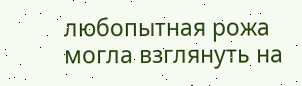любопытная рожа могла взглянуть на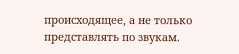происходящее, а не только представлять по звукам.